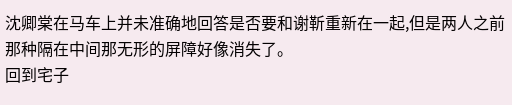沈卿棠在马车上并未准确地回答是否要和谢靳重新在一起,但是两人之前那种隔在中间那无形的屏障好像消失了。
回到宅子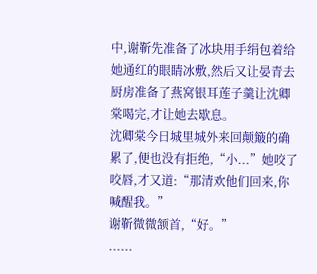中,谢靳先准备了冰块用手绢包着给她通红的眼睛冰敷,然后又让晏青去厨房准备了燕窝银耳莲子羹让沈卿棠喝完,才让她去歇息。
沈卿棠今日城里城外来回颠簸的确累了,便也没有拒绝,“小...”她咬了咬唇,才又道:“那清欢他们回来,你喊醒我。”
谢靳微微颔首,“好。”
......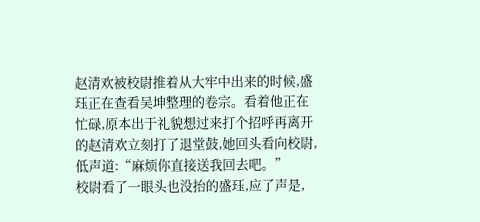赵清欢被校尉推着从大牢中出来的时候,盛珏正在查看吴坤整理的卷宗。看着他正在忙碌,原本出于礼貌想过来打个招呼再离开的赵清欢立刻打了退堂鼓,她回头看向校尉,低声道:“麻烦你直接送我回去吧。”
校尉看了一眼头也没抬的盛珏,应了声是,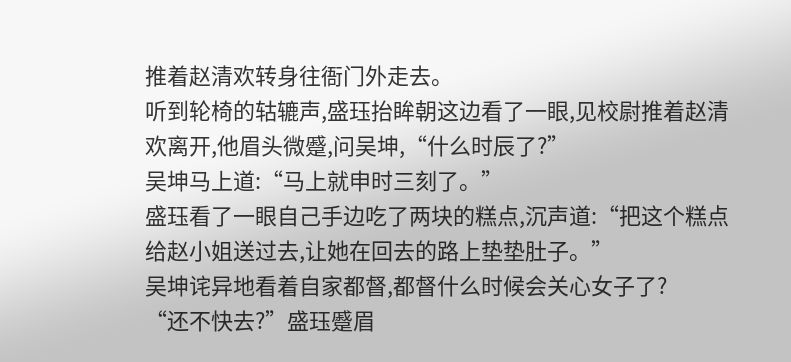推着赵清欢转身往衙门外走去。
听到轮椅的轱辘声,盛珏抬眸朝这边看了一眼,见校尉推着赵清欢离开,他眉头微蹙,问吴坤,“什么时辰了?”
吴坤马上道:“马上就申时三刻了。”
盛珏看了一眼自己手边吃了两块的糕点,沉声道:“把这个糕点给赵小姐送过去,让她在回去的路上垫垫肚子。”
吴坤诧异地看着自家都督,都督什么时候会关心女子了?
“还不快去?”盛珏蹙眉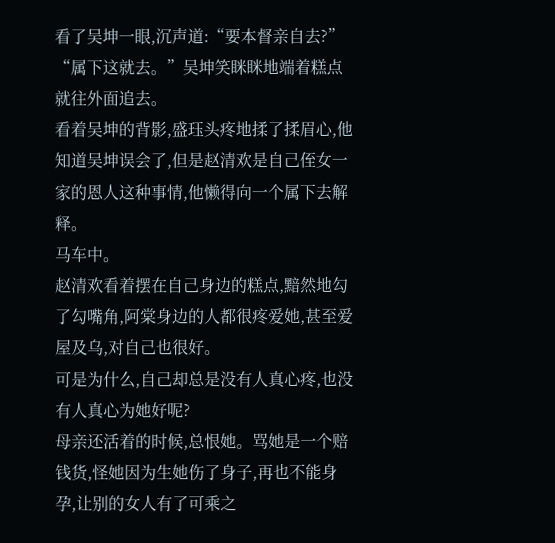看了吴坤一眼,沉声道:“要本督亲自去?”
“属下这就去。”吴坤笑眯眯地端着糕点就往外面追去。
看着吴坤的背影,盛珏头疼地揉了揉眉心,他知道吴坤误会了,但是赵清欢是自己侄女一家的恩人这种事情,他懒得向一个属下去解释。
马车中。
赵清欢看着摆在自己身边的糕点,黯然地勾了勾嘴角,阿棠身边的人都很疼爱她,甚至爱屋及乌,对自己也很好。
可是为什么,自己却总是没有人真心疼,也没有人真心为她好呢?
母亲还活着的时候,总恨她。骂她是一个赔钱货,怪她因为生她伤了身子,再也不能身孕,让别的女人有了可乘之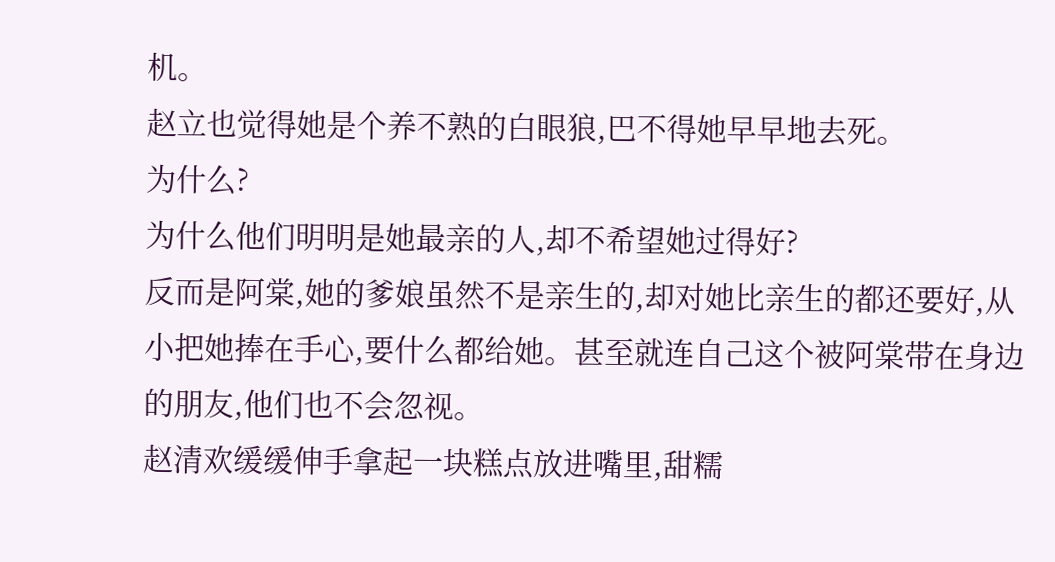机。
赵立也觉得她是个养不熟的白眼狼,巴不得她早早地去死。
为什么?
为什么他们明明是她最亲的人,却不希望她过得好?
反而是阿棠,她的爹娘虽然不是亲生的,却对她比亲生的都还要好,从小把她捧在手心,要什么都给她。甚至就连自己这个被阿棠带在身边的朋友,他们也不会忽视。
赵清欢缓缓伸手拿起一块糕点放进嘴里,甜糯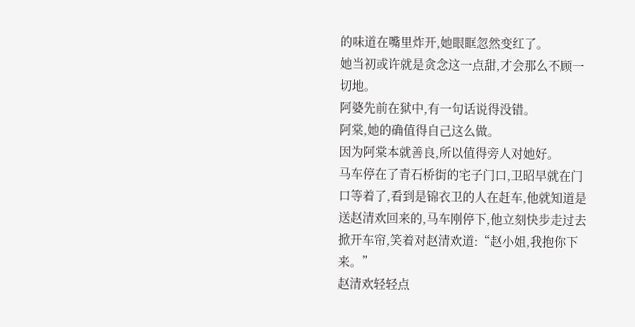的味道在嘴里炸开,她眼眶忽然变红了。
她当初或许就是贪念这一点甜,才会那么不顾一切地。
阿婆先前在狱中,有一句话说得没错。
阿棠,她的确值得自己这么做。
因为阿棠本就善良,所以值得旁人对她好。
马车停在了青石桥街的宅子门口,卫昭早就在门口等着了,看到是锦衣卫的人在赶车,他就知道是送赵清欢回来的,马车刚停下,他立刻快步走过去掀开车帘,笑着对赵清欢道:“赵小姐,我抱你下来。”
赵清欢轻轻点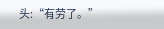头:“有劳了。”